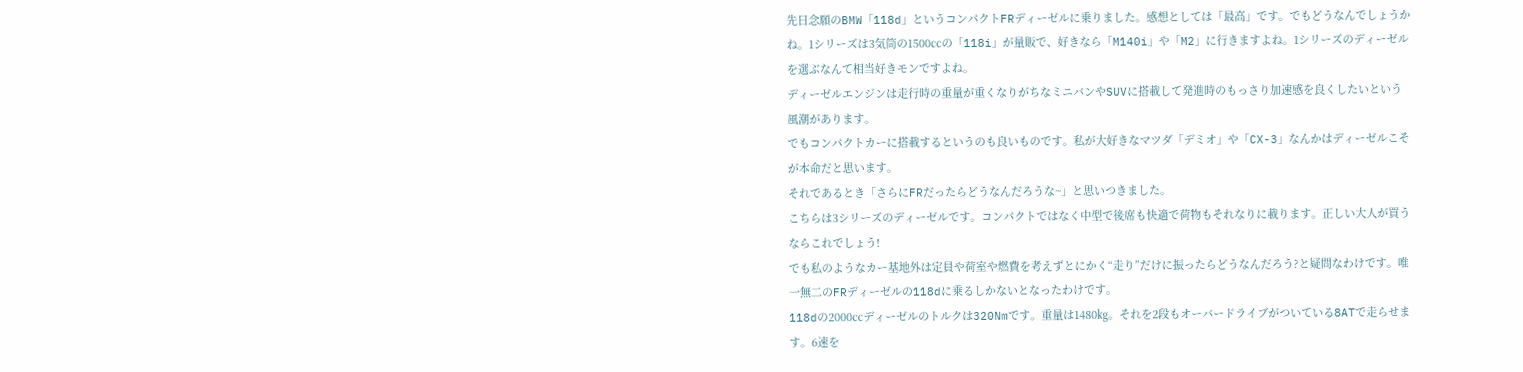先日念願のBMW「118d」というコンパクトFRディーゼルに乗りました。感想としては「最高」です。でもどうなんでしょうかね。1シリーズは3気筒の1500㏄の「118i」が量販で、好きなら「M140i」や「M2」に行きますよね。1シリーズのディーゼルを選ぶなんて相当好きモンですよね。
ディーゼルエンジンは走行時の重量が重くなりがちなミニバンやSUVに搭載して発進時のもっさり加速感を良くしたいという風潮があります。
でもコンパクトカーに搭載するというのも良いものです。私が大好きなマツダ「デミオ」や「CX-3」なんかはディーゼルこそが本命だと思います。
それであるとき「さらにFRだったらどうなんだろうな~」と思いつきました。
こちらは3シリーズのディーゼルです。コンパクトではなく中型で後席も快適で荷物もそれなりに載ります。正しい大人が買うならこれでしょう!
でも私のようなカー基地外は定員や荷室や燃費を考えずとにかく“走り”だけに振ったらどうなんだろう?と疑問なわけです。唯一無二のFRディーゼルの118dに乗るしかないとなったわけです。
118dの2000㏄ディーゼルのトルクは320Nmです。重量は1480㎏。それを2段もオーバードライブがついている8ATで走らせます。6速を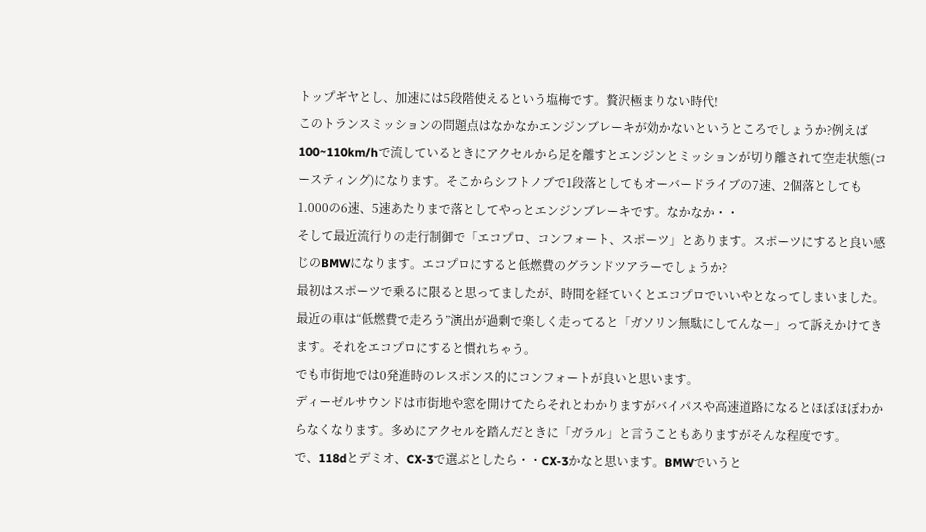トップギヤとし、加速には5段階使えるという塩梅です。贅沢極まりない時代!
このトランスミッションの問題点はなかなかエンジンブレーキが効かないというところでしょうか?例えば100~110km/hで流しているときにアクセルから足を離すとエンジンとミッションが切り離されて空走状態(コースティング)になります。そこからシフトノブで1段落としてもオーバードライブの7速、2個落としても1.000の6速、5速あたりまで落としてやっとエンジンブレーキです。なかなか・・
そして最近流行りの走行制御で「エコプロ、コンフォート、スポーツ」とあります。スポーツにすると良い感じのBMWになります。エコプロにすると低燃費のグランドツアラーでしょうか?
最初はスポーツで乗るに限ると思ってましたが、時間を経ていくとエコプロでいいやとなってしまいました。最近の車は“低燃費で走ろう”演出が過剰で楽しく走ってると「ガソリン無駄にしてんなー」って訴えかけてきます。それをエコプロにすると慣れちゃう。
でも市街地では0発進時のレスポンス的にコンフォートが良いと思います。
ディーゼルサウンドは市街地や窓を開けてたらそれとわかりますがバイパスや高速道路になるとほぼほぼわからなくなります。多めにアクセルを踏んだときに「ガラル」と言うこともありますがそんな程度です。
で、118dとデミオ、CX-3で選ぶとしたら・・CX-3かなと思います。BMWでいうと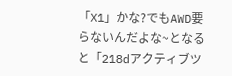「X1」かな?でもAWD要らないんだよな~となると「218dアクティブツ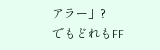アラー」?
でもどれもFF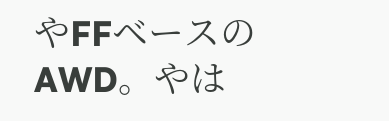やFFベースのAWD。やは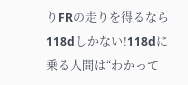りFRの走りを得るなら118dしかない!118dに乗る人間は“わかって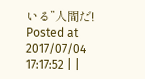いる”人間だ!
Posted at 2017/07/04 17:17:52 | |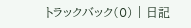トラックバック(0) | 日記